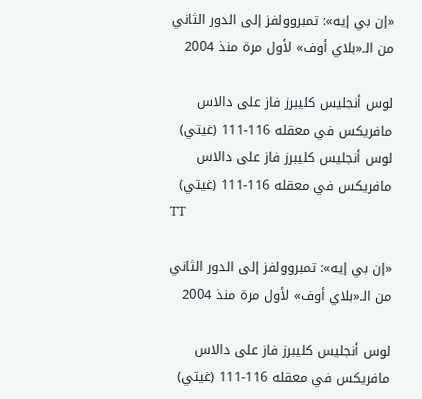«إن بي إيه»: تمبروولفز إلى الدور الثاني من الـ«بلاي أوف» لأول مرة منذ 2004

لوس أنجليس كليبرز فاز على دالاس مافريكس في معقله 116-111 (غيتي)
لوس أنجليس كليبرز فاز على دالاس مافريكس في معقله 116-111 (غيتي)
TT

«إن بي إيه»: تمبروولفز إلى الدور الثاني من الـ«بلاي أوف» لأول مرة منذ 2004

لوس أنجليس كليبرز فاز على دالاس مافريكس في معقله 116-111 (غيتي)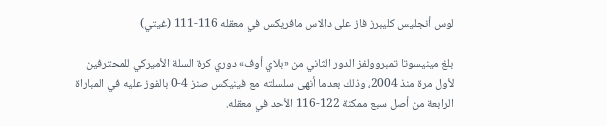لوس أنجليس كليبرز فاز على دالاس مافريكس في معقله 116-111 (غيتي)

بلغ مينيسوتا تمبروولفز الدور الثاني من «بلاي أوف» دوري كرة السلة الأميركي للمحترفين لأول مرة منذ 2004، وذلك بعدما أنهى سلسلته مع فينيكس صنز 4-0 بالفوز عليه في المباراة الرابعة من أصل سبع ممكنة 122-116 الأحد في معقله.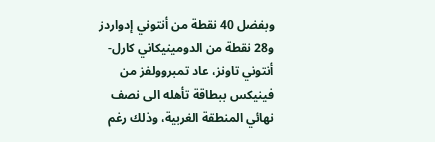وبفضل 40 نقطة من أنتوني إدواردز و28 نقطة من الدومينيكاني كارل-أنتوني تاونز، عاد تمبروولفز من فينيكس ببطاقة تأهله الى نصف نهائي المنطقة الغربية، وذلك رغم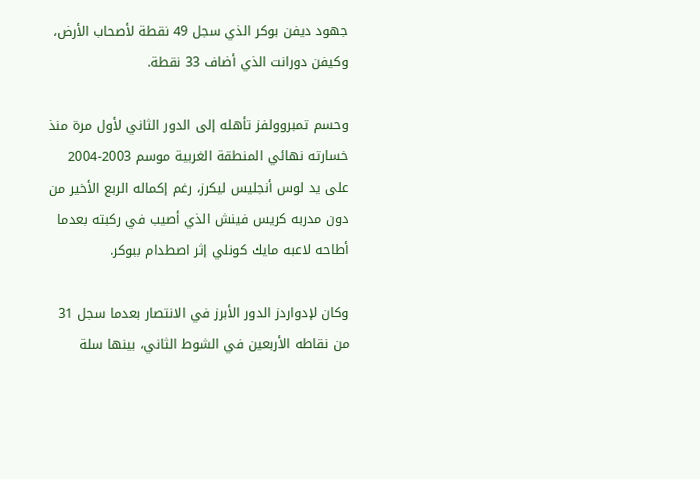جهود ديفن بوكر الذي سجل 49 نقطة لأصحاب الأرض، وكيفن دورانت الذي أضاف 33 نقطة.

وحسم تمبروولفز تأهله إلى الدور الثاني لأول مرة منذ خسارته نهائي المنطقة الغربية موسم 2003-2004 على يد لوس أنجليس ليكرز، رغم إكماله الربع الأخير من دون مدربه كريس فينش الذي أصيب في ركبته بعدما أطاحه لاعبه مايك كونلي إثر اصطدام ببوكر.

وكان لإدواردز الدور الأبرز في الانتصار بعدما سجل 31 من نقاطه الأربعين في الشوط الثاني، بينها سلة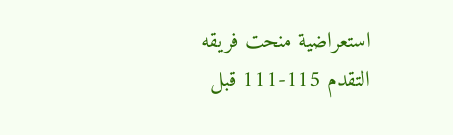استعراضية منحت فريقه التقدم 115-111 قبل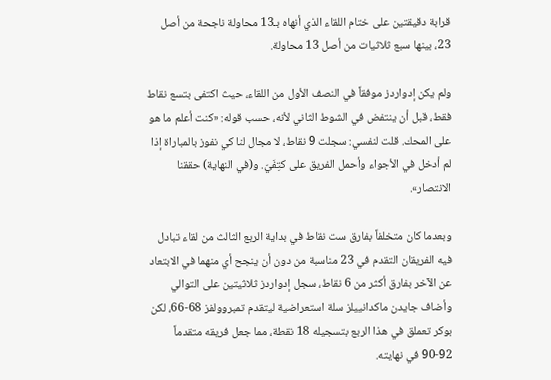قرابة دقيقتين على ختام اللقاء الذي أنهاه بـ13 محاولة ناجحة من أصل 23، بينها سبع ثلاثيات من أصل 13 محاولة.

ولم يكن إدواردز موفقاً في النصف الأول من اللقاء، حيث اكتفى بتسع نقاط فقط، قبل أن ينتفض في الشوط الثاني لأنه، حسب قوله: «كنت أعلم ما هو على المحك. قلت لنفسي: سجلت 9 نقاط، لا مجال لنا كي نفوز بالمباراة إذا لم أدخل في الأجواء وأحمل الفريق على كتِفَيّ. و(في النهاية) حققنا الانتصار».

وبعدما كان متخلفاً بفارق ست نقاط في بداية الربع الثالث من لقاء تبادل فيه الفريقان التقدم في 23 مناسبة من دون أن ينجح أي منهما في الابتعاد عن الآخر بفارق أكثر من 6 نقاط، سجل إدواردز ثلاثيتين على التوالي وأضاف جايدن ماكدانييلز سلة استعراضية ليتقدم تمبروولفز 68-66، لكن بوكر تعملق في هذا الربع بتسجيله 18 نقطة، مما جعل فريقه متقدماً 92-90 في نهايته.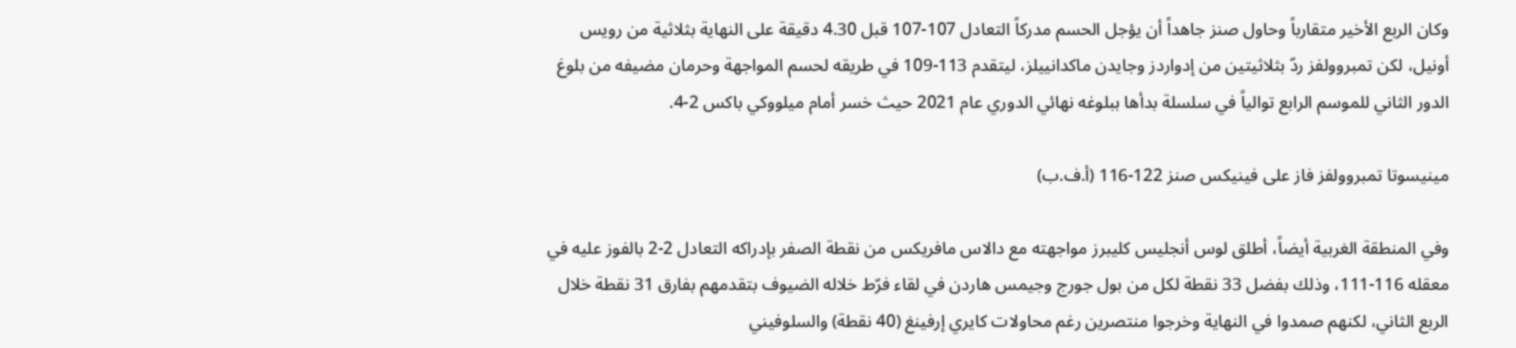وكان الربع الأخير متقارباً وحاول صنز جاهداً أن يؤجل الحسم مدركاً التعادل 107-107 قبل 4.30 دقيقة على النهاية بثلاثية من رويس أونيل، لكن تمبروولفز ردّ بثلاثيتين من إدواردز وجايدن ماكدانييلز، ليتقدم 113-109 في طريقه لحسم المواجهة وحرمان مضيفه من بلوغ الدور الثاني للموسم الرابع توالياً في سلسلة بدأها ببلوغه نهائي الدوري عام 2021 حيث خسر أمام ميلووكي باكس 2-4.

مينيسوتا تمبروولفز فاز على فينيكس صنز 122-116 (أ.ف.ب)

وفي المنطقة الغربية أيضاً، أطلق لوس أنجليس كليبرز مواجهته مع دالاس مافريكس من نقطة الصفر بإدراكه التعادل 2-2 بالفوز عليه في معقله 116-111، وذلك بفضل 33 نقطة لكل من بول جورج وجيمس هاردن في لقاء فرّط خلاله الضيوف بتقدمهم بفارق 31 نقطة خلال الربع الثاني، لكنهم صمدوا في النهاية وخرجوا منتصرين رغم محاولات كايري إرفينغ (40 نقطة) والسلوفيني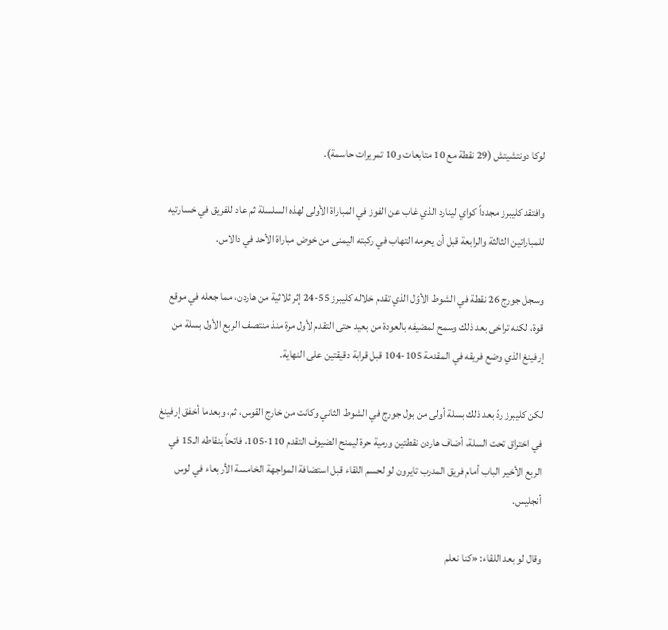لوكا دونتشيتش (29 نقطة مع 10 متابعات و10 تمريرات حاسمة).

وافتقد كليبرز مجدداً كواي لينارد الذي غاب عن الفوز في المباراة الأولى لهذه السلسلة ثم عاد للفريق في خسارتيه للمباراتين الثالثة والرابعة قبل أن يحرمه التهاب في ركبته اليمنى من خوض مباراة الأحد في دالاس.

وسجل جورج 26 نقطة في الشوط الأوّل الذي تقدم خلاله كليبرز 55-24 إثر ثلاثية من هاردن، مما جعله في موقع قوة، لكنه تراخى بعد ذلك وسمح لمضيفه بالعودة من بعيد حتى التقدم لأول مرة منذ منتصف الربع الأول بسلة من إرفينغ الذي وضع فريقه في المقدمة 105-104 قبل قرابة دقيقتين على النهاية.

لكن كليبرز ردّ بعد ذلك بسلة أولى من بول جورج في الشوط الثاني وكانت من خارج القوس، ثم، وبعدما أخفق إرفينغ في اختراق تحت السلة، أضاف هاردن نقطتين ورمية حرة ليمنح الضيوف التقدم 110-105، فاتحاً بنقاطه الـ15 في الربع الأخير الباب أمام فريق المدرب تايرون لو لحسم اللقاء قبل استضافة المواجهة الخامسة الأربعاء في لوس أنجليس.

وقال لو بعد اللقاء: «كنا نعلم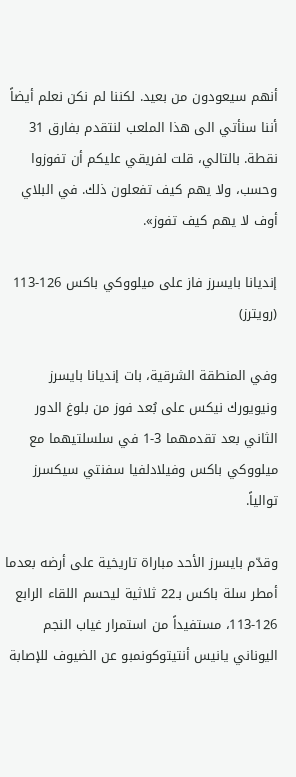أنهم سيعودون من بعيد. لكننا لم نكن نعلم أيضاً أننا سنأتي الى هذا الملعب لنتقدم بفارق 31 نقطة. بالتالي، قلت لفريقي عليكم أن تفوزوا وحسب، ولا يهم كيف تفعلون ذلك. في البلاي أوف لا يهم كيف تفوز».

إنديانا بايسرز فاز على ميلووكي باكس 126-113 (رويترز)

وفي المنطقة الشرقية، بات إنديانا بايسرز ونيويورك نيكس على بُعد فوز من بلوغ الدور الثاني بعد تقدمهما 3-1 في سلسلتيهما مع ميلووكي باكس وفيلادلفيا سفنتي سيكسرز توالياً.

وقدّم بايسرز الأحد مباراة تاريخية على أرضه بعدما أمطر سلة باكس بـ22 ثلاثية ليحسم اللقاء الرابع 126-113، مستفيداً من استمرار غياب النجم اليوناني يانيس أنتيتوكونمبو عن الضيوف للإصابة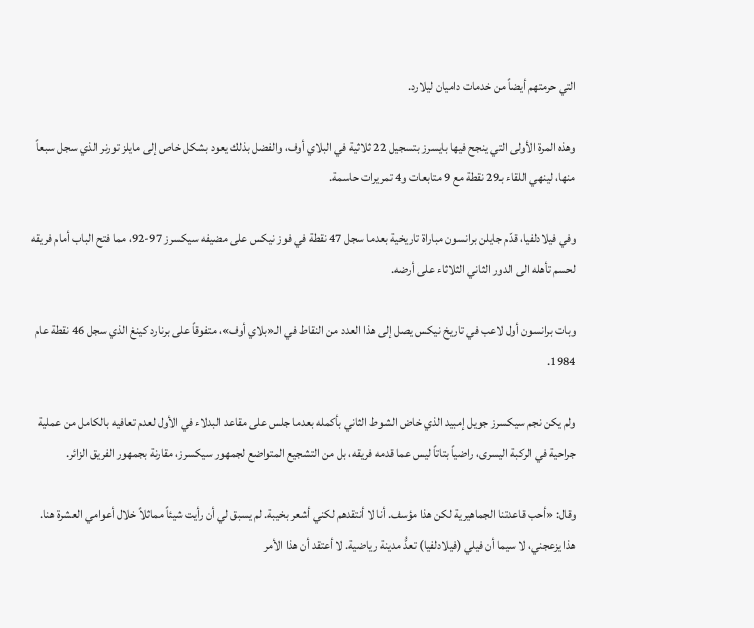التي حرمتهم أيضاً من خدمات داميان ليلارد.

وهذه المرة الأولى التي ينجح فيها بايسرز بتسجيل 22 ثلاثية في البلاي أوف، والفضل بذلك يعود بشكل خاص إلى مايلز تورنر الذي سجل سبعاً منها، لينهي اللقاء بـ29 نقطة مع 9 متابعات و4 تمريرات حاسمة.

وفي فيلادلفيا، قدّم جايلن برانسون مباراة تاريخية بعدما سجل 47 نقطة في فوز نيكس على مضيفه سيكسرز 97-92، مما فتح الباب أمام فريقه لحسم تأهله الى الدور الثاني الثلاثاء على أرضه.

وبات برانسون أول لاعب في تاريخ نيكس يصل إلى هذا العدد من النقاط في الـ«بلاي أوف»، متفوقاً على برنارد كينغ الذي سجل 46 نقطة عام 1984.

ولم يكن نجم سيكسرز جويل إمبيد الذي خاض الشوط الثاني بأكمله بعدما جلس على مقاعد البدلاء في الأول لعدم تعافيه بالكامل من عملية جراحية في الركبة اليسرى، راضياً بتاتاً ليس عما قدمه فريقه، بل من التشجيع المتواضع لجمهور سيكسرز، مقارنة بجمهور الفريق الزائر.

وقال: «أحب قاعدتنا الجماهيرية لكن هذا مؤسف. أنا لا أنتقدهم لكني أشعر بخيبة. لم يسبق لي أن رأيت شيئاً مماثلاً خلال أعوامي العشرة هنا. هذا يزعجني، لا سيما أن فيلي (فيلادلفيا) تعدُّ مدينة رياضية. لا أعتقد أن هذا الأمر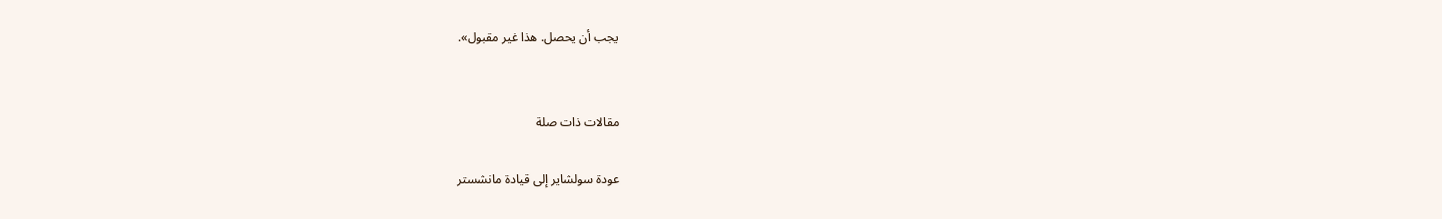يجب أن يحصل. هذا غير مقبول».


مقالات ذات صلة

عودة سولشاير إلى قيادة مانشستر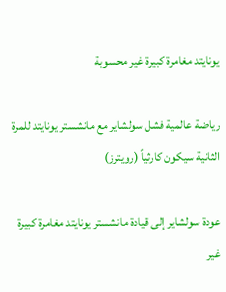يونايتد مغامرة كبيرة غير محسوبة

رياضة عالمية فشل سولشاير مع مانشستر يونايتد للمرة الثانية سيكون كارثياً (رويترز)

عودة سولشاير إلى قيادة مانشستر يونايتد مغامرة كبيرة غير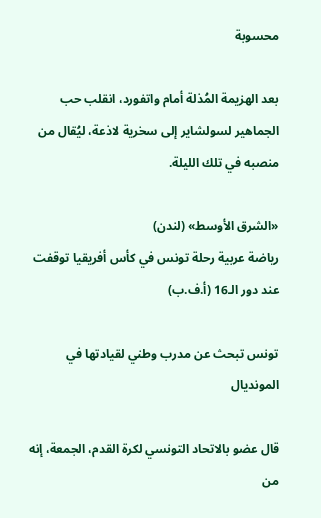محسوبة

بعد الهزيمة المُذلة أمام واتفورد، انقلب حب الجماهير لسولشاير إلى سخرية لاذعة، ليُقال من منصبه في تلك الليلة.

«الشرق الأوسط» (لندن)
رياضة عربية رحلة تونس في كأس أفريقيا توقفت عند دور الـ16 (أ.ف.ب)

تونس تبحث عن مدرب وطني لقيادتها في المونديال

قال عضو بالاتحاد التونسي لكرة القدم، الجمعة، إنه من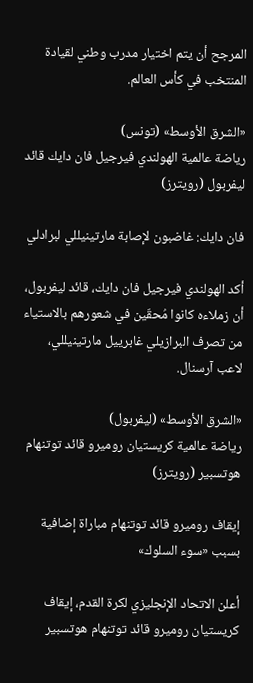المرجح أن يتم اختيار مدرب وطني لقيادة المنتخب في كأس العالم.

«الشرق الأوسط» (تونس)
رياضة عالمية الهولندي فيرجيل فان دايك قائد ليفربول (رويترز)

فان دايك: غاضبون لإصابة مارتينيللي لبرادلي

أكد الهولندي فيرجيل فان دايك، قائد ليفربول، أن زملاءه كانوا مُحقّين في شعورهم بالاستياء من تصرف البرازيلي غابرييل مارتينيللي، لاعب آرسنال.

«الشرق الأوسط» (ليفربول)
رياضة عالمية كريستيان روميرو قائد توتنهام هوتسبير (رويترز)

إيقاف روميرو قائد توتنهام مباراة إضافية بسبب «سوء السلوك»

أعلن الاتحاد الإنجليزي لكرة القدم، إيقاف كريستيان روميرو قائد توتنهام هوتسبير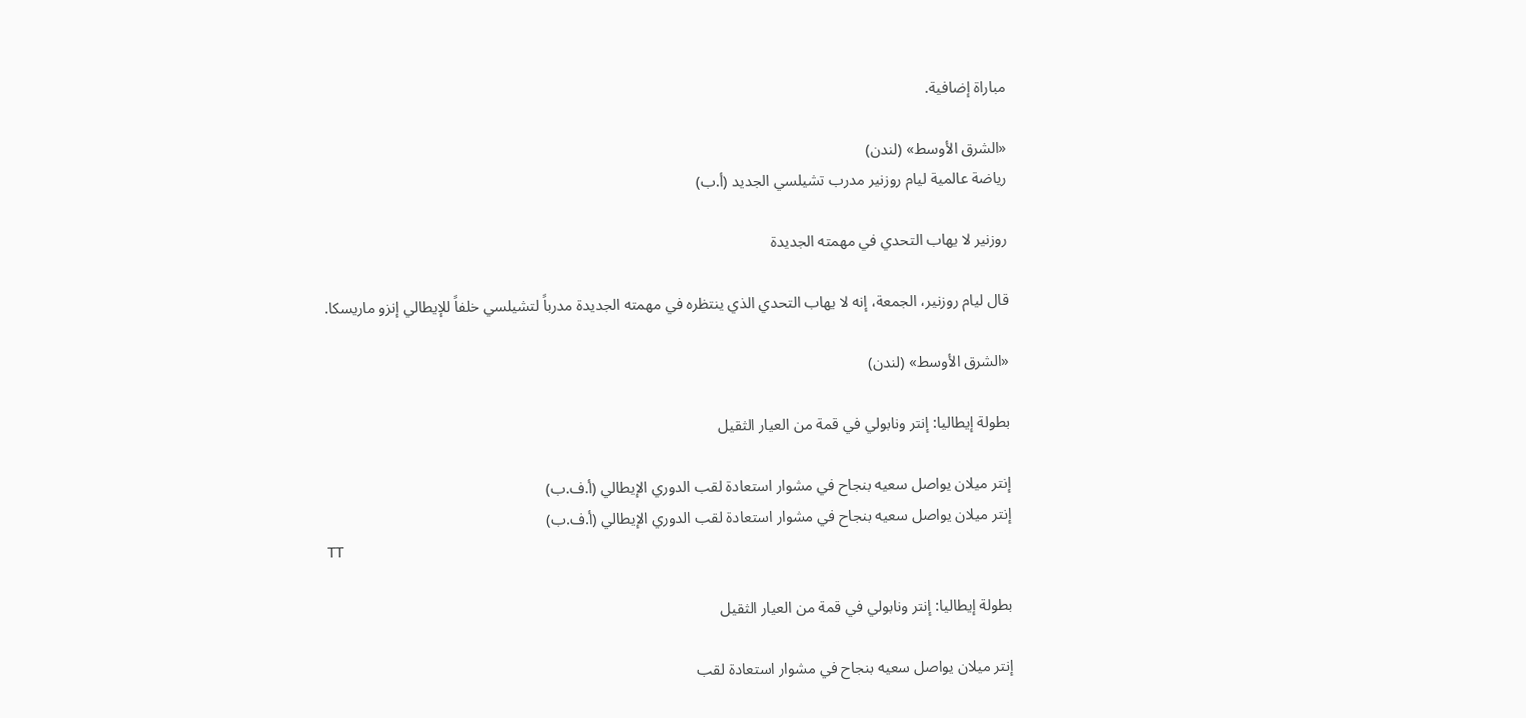مباراة إضافية.

«الشرق الأوسط» (لندن)
رياضة عالمية ليام روزنير مدرب تشيلسي الجديد (أ.ب)

روزنير لا يهاب التحدي في مهمته الجديدة

قال ليام روزنير، الجمعة، إنه لا يهاب التحدي الذي ينتظره في مهمته الجديدة مدرباً لتشيلسي خلفاً للإيطالي إنزو ماريسكا.

«الشرق الأوسط» (لندن)

بطولة إيطاليا: إنتر ونابولي في قمة من العيار الثقيل

إنتر ميلان يواصل سعيه بنجاح في مشوار استعادة لقب الدوري الإيطالي (أ.ف.ب)
إنتر ميلان يواصل سعيه بنجاح في مشوار استعادة لقب الدوري الإيطالي (أ.ف.ب)
TT

بطولة إيطاليا: إنتر ونابولي في قمة من العيار الثقيل

إنتر ميلان يواصل سعيه بنجاح في مشوار استعادة لقب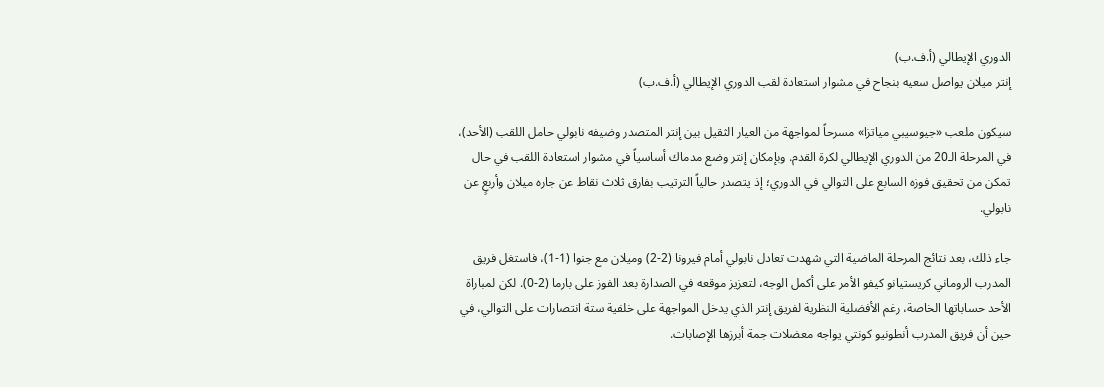الدوري الإيطالي (أ.ف.ب)
إنتر ميلان يواصل سعيه بنجاح في مشوار استعادة لقب الدوري الإيطالي (أ.ف.ب)

سيكون ملعب «جيوسيبي مياتزا» مسرحاً لمواجهة من العيار الثقيل بين إنتر المتصدر وضيفه نابولي حامل اللقب (الأحد)، في المرحلة الـ20 من الدوري الإيطالي لكرة القدم. وبإمكان إنتر وضع مدماك أساسياً في مشوار استعادة اللقب في حال تمكن من تحقيق فوزه السابع على التوالي في الدوري؛ إذ يتصدر حالياً الترتيب بفارق ثلاث نقاط عن جاره ميلان وأربعٍ عن نابولي.

جاء ذلك، بعد نتائج المرحلة الماضية التي شهدت تعادل نابولي أمام فيرونا (2-2) وميلان مع جنوا (1-1)، فاستغل فريق المدرب الروماني كريستيانو كيفو الأمر على أكمل الوجه، لتعزيز موقعه في الصدارة بعد الفوز على بارما (2-0). لكن لمباراة الأحد حساباتها الخاصة، رغم الأفضلية النظرية لفريق إنتر الذي يدخل المواجهة على خلفية ستة انتصارات على التوالي، في حين أن فريق المدرب أنطونيو كونتي يواجه معضلات جمة أبرزها الإصابات.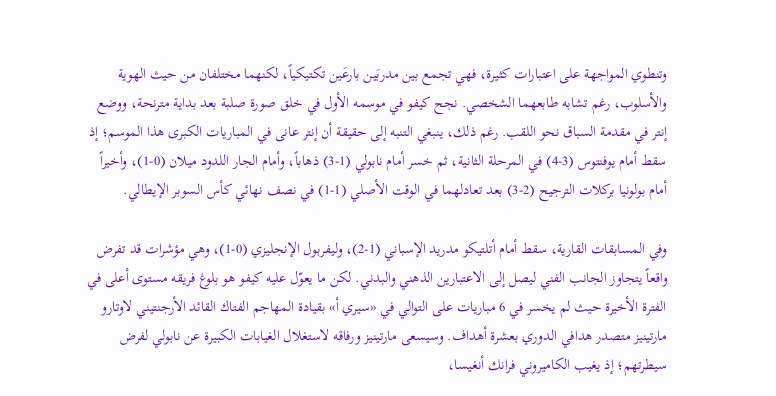وتنطوي المواجهة على اعتبارات كثيرة، فهي تجمع بين مدربَين بارعَين تكتيكياً، لكنهما مختلفان من حيث الهوية والأسلوب، رغم تشابه طابعهما الشخصي. نجح كيفو في موسمه الأول في خلق صورة صلبة بعد بداية مترنحة، ووضع إنتر في مقدمة السباق نحو اللقب. رغم ذلك، ينبغي التنبه إلى حقيقة أن إنتر عانى في المباريات الكبرى هذا الموسم؛ إذ سقط أمام يوفنتوس (3-4) في المرحلة الثانية، ثم خسر أمام نابولي (1-3) ذهاباً، وأمام الجار اللدود ميلان (0-1)، وأخيراً أمام بولونيا بركلات الترجيح (2-3) بعد تعادلهما في الوقت الأصلي (1-1) في نصف نهائي كأس السوبر الإيطالي.

وفي المسابقات القارية، سقط أمام أتلتيكو مدريد الإسباني (1-2)، وليفربول الإنجليزي (0-1)، وهي مؤشرات قد تفرض واقعاً يتجاوز الجانب الفني ليصل إلى الاعتبارين الذهني والبدني. لكن ما يعوّل عليه كيفو هو بلوغ فريقه مستوى أعلى في الفترة الأخيرة حيث لم يخسر في 6 مباريات على التوالي في «سيري أ» بقيادة المهاجم الفتاك القائد الأرجنتيني لاوتارو مارتينيز متصدر هدافي الدوري بعشرة أهداف. وسيسعى مارتينيز ورفاقه لاستغلال الغيابات الكبيرة عن نابولي لفرض سيطرتهم؛ إذ يغيب الكاميروني فرانك أنغيسا،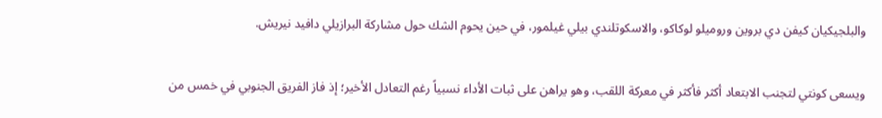والبلجيكيان كيفن دي بروين وروميلو لوكاكو، والاسكوتلندي بيلي غيلمور، في حين يحوم الشك حول مشاركة البرازيلي دافيد نيريش.

ويسعى كونتي لتجنب الابتعاد أكثر فأكثر في معركة اللقب، وهو يراهن على ثبات الأداء نسبياً رغم التعادل الأخير؛ إذ فاز الفريق الجنوبي في خمس من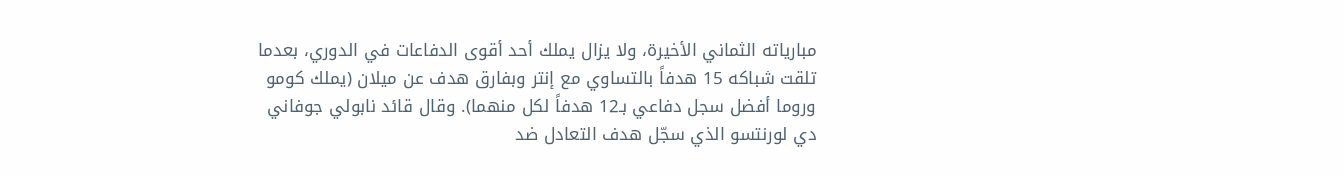مبارياته الثماني الأخيرة، ولا يزال يملك أحد أقوى الدفاعات في الدوري، بعدما تلقت شباكه 15 هدفاً بالتساوي مع إنتر وبفارق هدف عن ميلان (يملك كومو وروما أفضل سجل دفاعي بـ12 هدفاً لكل منهما). وقال قائد نابولي جوفاني دي لورنتسو الذي سجّل هدف التعادل ضد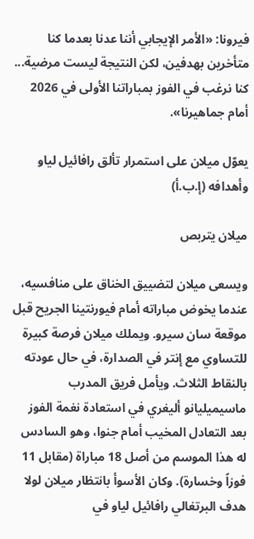فيرونا: «الأمر الإيجابي أننا عدنا بعدما كنا متأخرين بهدفين، لكن النتيجة ليست مرضية... كنا نرغب في الفوز بمباراتنا الأولى في 2026 أمام جماهيرنا».

يعوّل ميلان على استمرار تألق رافائيل لياو وأهدافه (إ.ب.أ)

ميلان يتربص

ويسعى ميلان لتضييق الخناق على منافسيه، عندما يخوض مباراته أمام فيورنتينا الجريح قبل موقعة سان سيرو. ويملك ميلان فرصة كبيرة للتساوي مع إنتر في الصدارة، في حال عودته بالنقاط الثلاث. ويأمل فريق المدرب ماسيميليانو أليغري في استعادة نغمة الفوز بعد التعادل المخيب أمام جنوا، وهو السادس له هذا الموسم من أصل 18 مباراة (مقابل 11 فوزاً وخسارة). وكان الأسوأ بانتظار ميلان لولا هدف البرتغالي رافائيل لياو في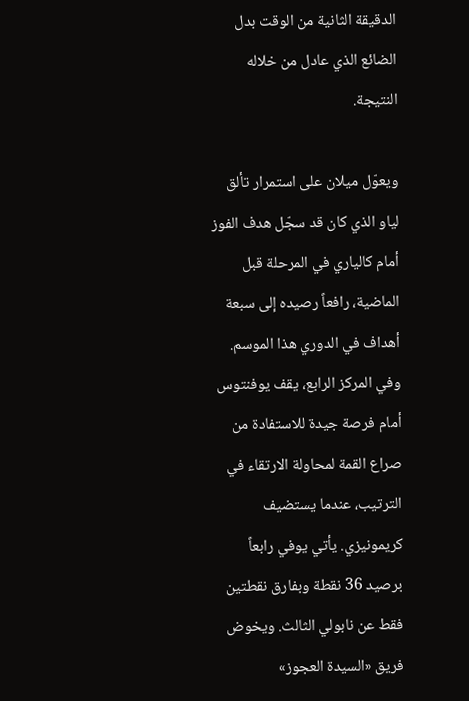الدقيقة الثانية من الوقت بدل الضائع الذي عادل من خلاله النتيجة.

ويعوّل ميلان على استمرار تألق لياو الذي كان قد سجّل هدف الفوز أمام كالياري في المرحلة قبل الماضية، رافعاً رصيده إلى سبعة أهداف في الدوري هذا الموسم. وفي المركز الرابع، يقف يوفنتوس أمام فرصة جيدة للاستفادة من صراع القمة لمحاولة الارتقاء في الترتيب، عندما يستضيف كريمونيزي. يأتي يوفي رابعاً برصيد 36 نقطة وبفارق نقطتين فقط عن نابولي الثالث. ويخوض فريق «السيدة العجوز»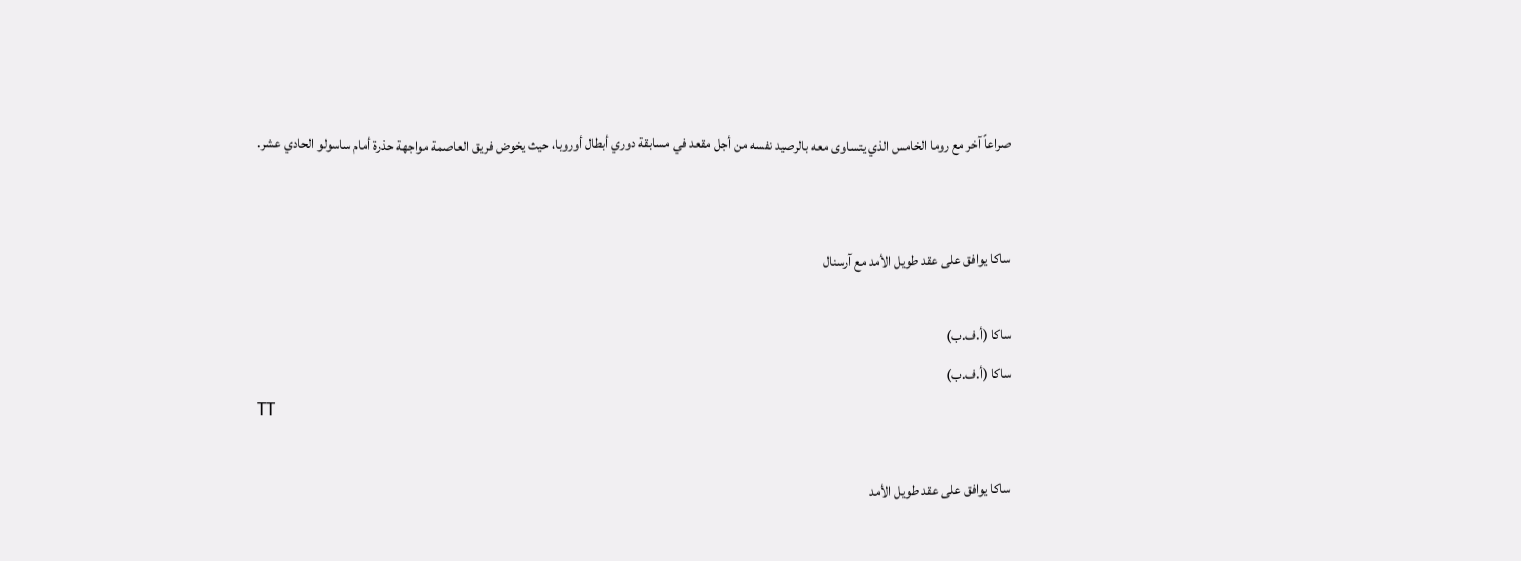صراعاً آخر مع روما الخامس الذي يتساوى معه بالرصيد نفسه من أجل مقعد في مسابقة دوري أبطال أوروبا، حيث يخوض فريق العاصمة مواجهة حذرة أمام ساسولو الحادي عشر.


ساكا يوافق على عقد طويل الأمد مع آرسنال

ساكا (أ.ف.ب)
ساكا (أ.ف.ب)
TT

ساكا يوافق على عقد طويل الأمد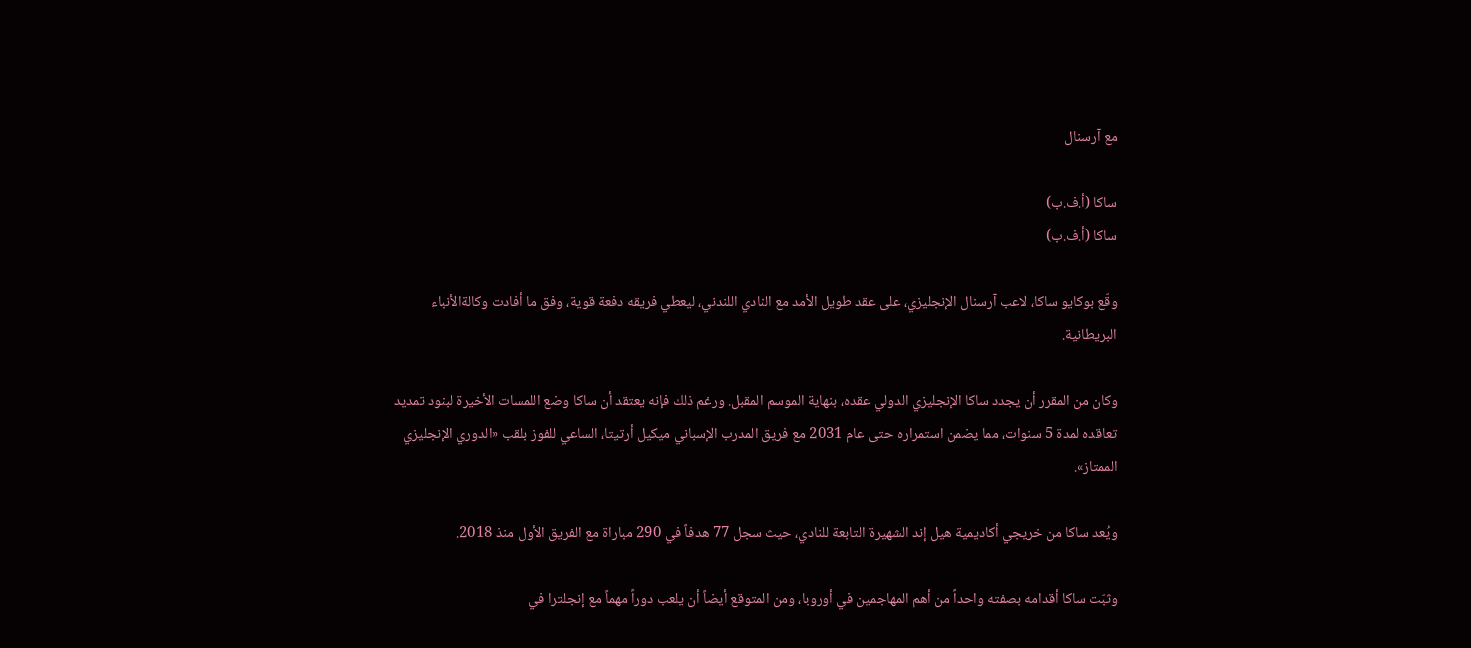مع آرسنال

ساكا (أ.ف.ب)
ساكا (أ.ف.ب)

وقّع بوكايو ساكا، لاعب آرسنال الإنجليزي، على عقد طويل الأمد مع النادي اللندني، ليعطي فريقه دفعة قوية، وفق ما أفادت وكالةالأنباء البريطانية.

وكان من المقرر أن يجدد ساكا الإنجليزي الدولي عقده، بنهاية الموسم المقبل. ورغم ذلك فإنه يعتقد أن ساكا وضع اللمسات الأخيرة لبنود تمديد تعاقده لمدة 5 سنوات، مما يضمن استمراره حتى عام 2031 مع فريق المدرب الإسباني ميكيل أرتيتا، الساعي للفوز بلقب «الدوري الإنجليزي الممتاز».

ويُعد ساكا من خريجي أكاديمية هيل إند الشهيرة التابعة للنادي، حيث سجل 77 هدفاً في 290 مباراة مع الفريق الأول منذ 2018.

وثبّت ساكا أقدامه بصفته واحداً من أهم المهاجمين في أوروبا، ومن المتوقع أيضاً أن يلعب دوراً مهماً مع إنجلترا في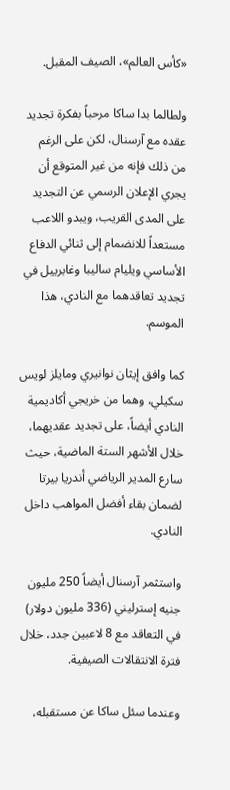«كأس العالم»، الصيف المقبل.

ولطالما بدا ساكا مرحباً بفكرة تجديد عقده مع آرسنال، لكن على الرغم من ذلك فإنه من غير المتوقع أن يجري الإعلان الرسمي عن التجديد على المدى القريب، ويبدو اللاعب مستعداً للانضمام إلى ثنائي الدفاع الأساسي ويليام ساليبا وغابرييل في تجديد تعاقدهما مع النادي، هذا الموسم.

كما وافق إيثان نوانيري ومايلز لويس سكيلي، وهما من خريجي أكاديمية النادي أيضاً، على تجديد عقديهما، خلال الأشهر الستة الماضية، حيث سارع المدير الرياضي أندريا بيرتا لضمان بقاء أفضل المواهب داخل النادي.

واستثمر آرسنال أيضاً 250 مليون جنيه إسترليني (336 مليون دولار) في التعاقد مع 8 لاعبين جدد، خلال فترة الانتقالات الصيفية.

وعندما سئل ساكا عن مستقبله،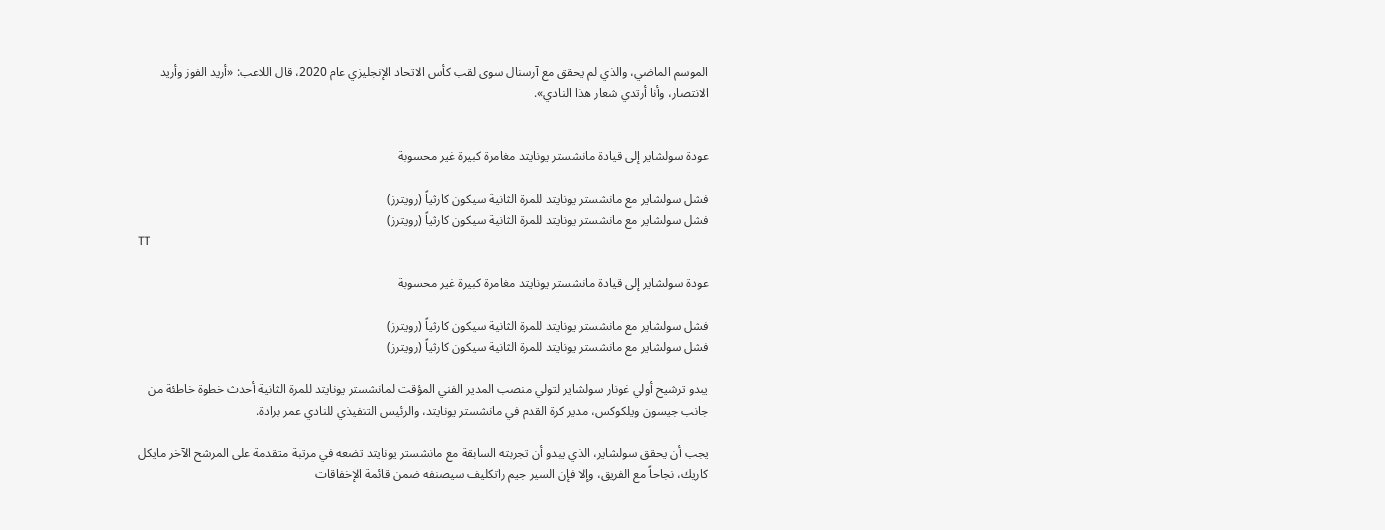الموسم الماضي، والذي لم يحقق مع آرسنال سوى لقب كأس الاتحاد الإنجليزي عام 2020، قال اللاعب: «أريد الفوز وأريد الانتصار، وأنا أرتدي شعار هذا النادي».


عودة سولشاير إلى قيادة مانشستر يونايتد مغامرة كبيرة غير محسوبة

فشل سولشاير مع مانشستر يونايتد للمرة الثانية سيكون كارثياً (رويترز)
فشل سولشاير مع مانشستر يونايتد للمرة الثانية سيكون كارثياً (رويترز)
TT

عودة سولشاير إلى قيادة مانشستر يونايتد مغامرة كبيرة غير محسوبة

فشل سولشاير مع مانشستر يونايتد للمرة الثانية سيكون كارثياً (رويترز)
فشل سولشاير مع مانشستر يونايتد للمرة الثانية سيكون كارثياً (رويترز)

يبدو ترشيح أولي غونار سولشاير لتولي منصب المدير الفني المؤقت لمانشستر يونايتد للمرة الثانية أحدث خطوة خاطئة من جانب جيسون ويلكوكس، مدير كرة القدم في مانشستر يونايتد، والرئيس التنفيذي للنادي عمر برادة.

يجب أن يحقق سولشاير، الذي يبدو أن تجربته السابقة مع مانشستر يونايتد تضعه في مرتبة متقدمة على المرشح الآخر مايكل كاريك، نجاحاً مع الفريق، وإلا فإن السير جيم راتكليف سيصنفه ضمن قائمة الإخفاقات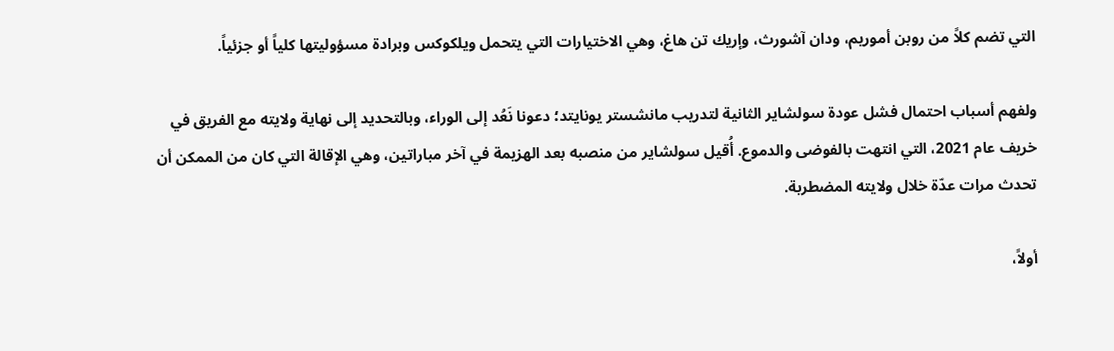التي تضم كلاً من روبن أموريم، ودان آشورث، وإريك تن هاغ، وهي الاختيارات التي يتحمل ويلكوكس وبرادة مسؤوليتها كلياً أو جزئياً.

ولفهم أسباب احتمال فشل عودة سولشاير الثانية لتدريب مانشستر يونايتد؛ دعونا نَعُد إلى الوراء، وبالتحديد إلى نهاية ولايته مع الفريق في خريف عام 2021، التي انتهت بالفوضى والدموع. أُقيل سولشاير من منصبه بعد الهزيمة في آخر مباراتين، وهي الإقالة التي كان من الممكن أن تحدث مرات عدّة خلال ولايته المضطربة.

أولاً،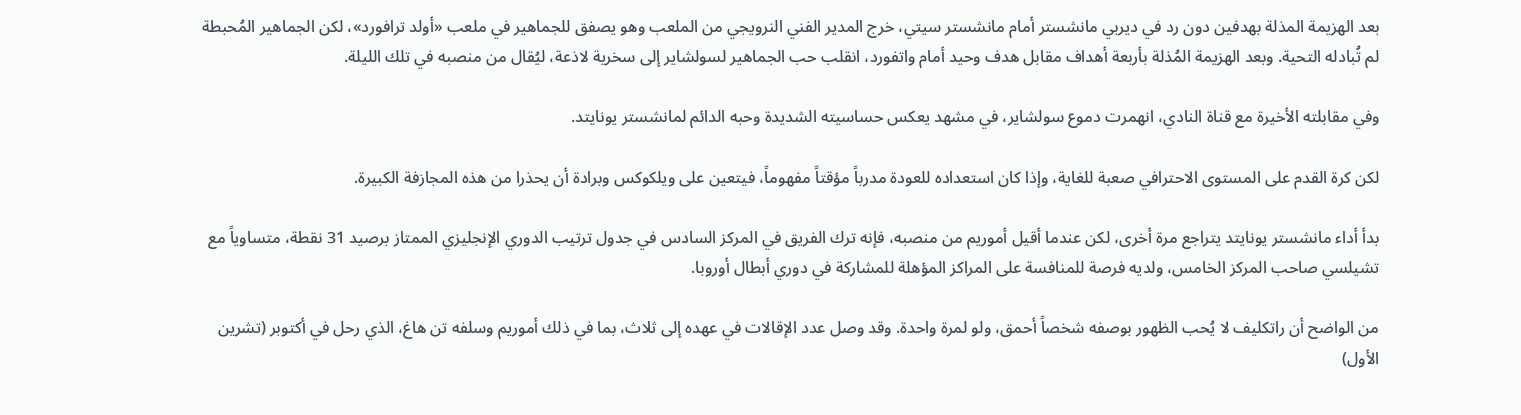بعد الهزيمة المذلة بهدفين دون رد في ديربي مانشستر أمام مانشستر سيتي، خرج المدير الفني النرويجي من الملعب وهو يصفق للجماهير في ملعب «أولد ترافورد»، لكن الجماهير المُحبطة لم تُبادله التحية. وبعد الهزيمة المُذلة بأربعة أهداف مقابل هدف وحيد أمام واتفورد، انقلب حب الجماهير لسولشاير إلى سخرية لاذعة، ليُقال من منصبه في تلك الليلة.

وفي مقابلته الأخيرة مع قناة النادي، انهمرت دموع سولشاير، في مشهد يعكس حساسيته الشديدة وحبه الدائم لمانشستر يونايتد.

لكن كرة القدم على المستوى الاحترافي صعبة للغاية، وإذا كان استعداده للعودة مدرباً مؤقتاً مفهوماً، فيتعين على ويلكوكس وبرادة أن يحذرا من هذه المجازفة الكبيرة.

بدأ أداء مانشستر يونايتد يتراجع مرة أخرى، لكن عندما أقيل أموريم من منصبه، فإنه ترك الفريق في المركز السادس في جدول ترتيب الدوري الإنجليزي الممتاز برصيد 31 نقطة، متساوياً مع تشيلسي صاحب المركز الخامس، ولديه فرصة للمنافسة على المراكز المؤهلة للمشاركة في دوري أبطال أوروبا.

من الواضح أن راتكليف لا يُحب الظهور بوصفه شخصاً أحمق، ولو لمرة واحدة. وقد وصل عدد الإقالات في عهده إلى ثلاث، بما في ذلك أموريم وسلفه تن هاغ، الذي رحل في أكتوبر (تشرين الأول)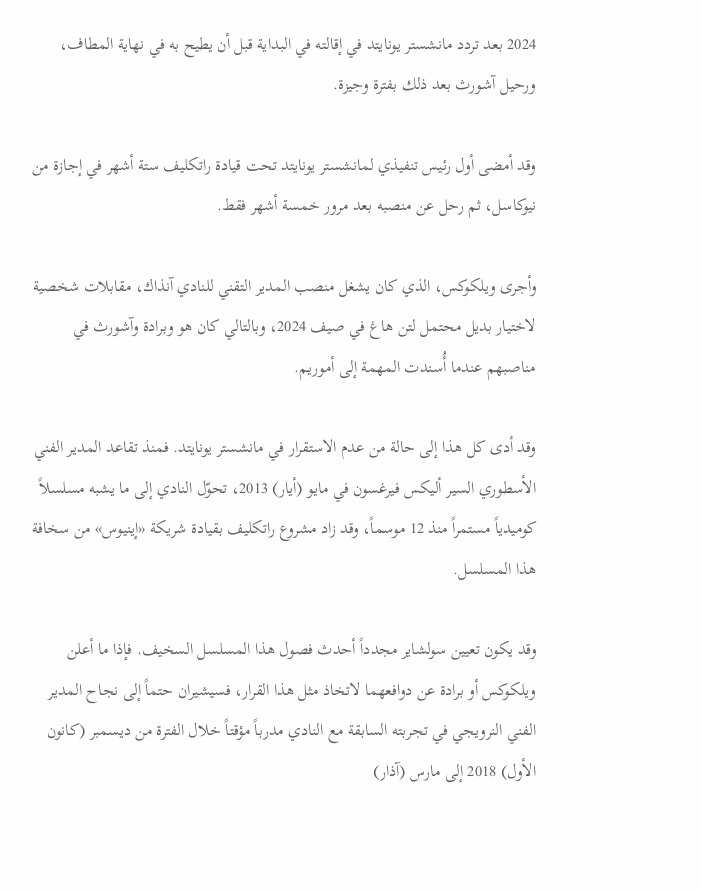2024 بعد تردد مانشستر يونايتد في إقالته في البداية قبل أن يطيح به في نهاية المطاف، ورحيل آشورث بعد ذلك بفترة وجيزة.

وقد أمضى أول رئيس تنفيذي لمانشستر يونايتد تحت قيادة راتكليف ستة أشهر في إجازة من نيوكاسل، ثم رحل عن منصبه بعد مرور خمسة أشهر فقط.

وأجرى ويلكوكس، الذي كان يشغل منصب المدير التقني للنادي آنذاك، مقابلات شخصية لاختيار بديل محتمل لتن هاغ في صيف 2024، وبالتالي كان هو وبرادة وآشورث في مناصبهم عندما أُسندت المهمة إلى أموريم.

وقد أدى كل هذا إلى حالة من عدم الاستقرار في مانشستر يونايتد. فمنذ تقاعد المدير الفني الأسطوري السير أليكس فيرغسون في مايو (أيار) 2013، تحوّل النادي إلى ما يشبه مسلسلاً كوميدياً مستمراً منذ 12 موسماً، وقد زاد مشروع راتكليف بقيادة شريكة «إينيوس» من سخافة هذا المسلسل.

وقد يكون تعيين سولشاير مجدداً أحدث فصول هذا المسلسل السخيف. فإذا ما أعلن ويلكوكس أو برادة عن دوافعهما لاتخاذ مثل هذا القرار، فسيشيران حتماً إلى نجاح المدير الفني النرويجي في تجربته السابقة مع النادي مدرباً مؤقتاً خلال الفترة من ديسمبر (كانون الأول) 2018 إلى مارس (آذار)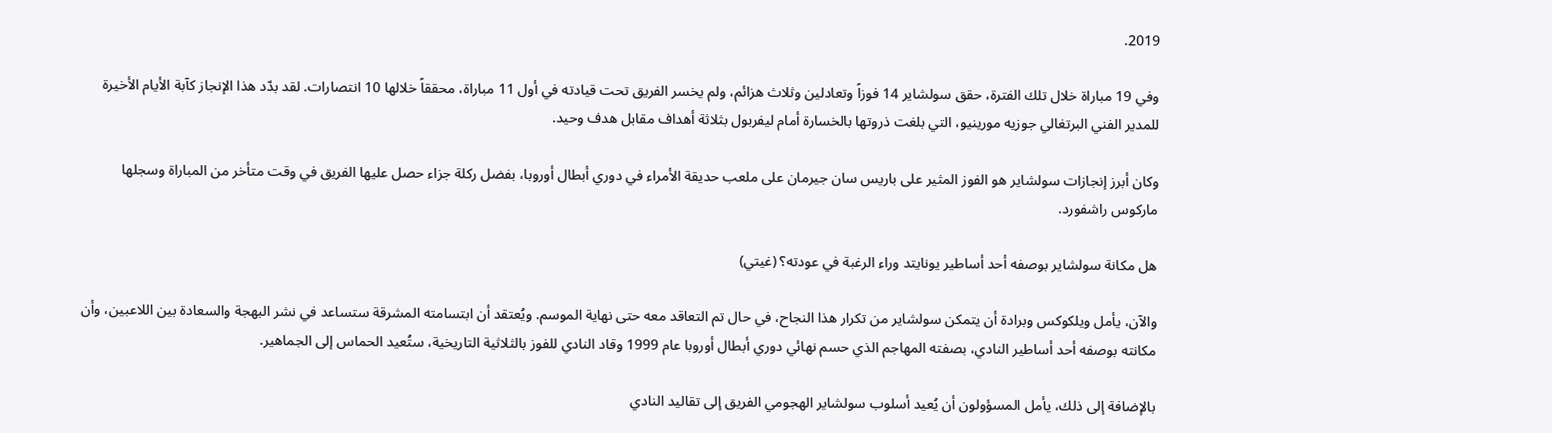2019.

وفي 19 مباراة خلال تلك الفترة، حقق سولشاير 14 فوزاً وتعادلين وثلاث هزائم، ولم يخسر الفريق تحت قيادته في أول 11 مباراة، محققاً خلالها 10 انتصارات. لقد بدّد هذا الإنجاز كآبة الأيام الأخيرة للمدير الفني البرتغالي جوزيه مورينيو، التي بلغت ذروتها بالخسارة أمام ليفربول بثلاثة أهداف مقابل هدف وحيد.

وكان أبرز إنجازات سولشاير هو الفوز المثير على باريس سان جيرمان على ملعب حديقة الأمراء في دوري أبطال أوروبا، بفضل ركلة جزاء حصل عليها الفريق في وقت متأخر من المباراة وسجلها ماركوس راشفورد.

هل مكانة سولشاير بوصفه أحد أساطير يونايتد وراء الرغبة في عودته؟ (غيتي)

والآن، يأمل ويلكوكس وبرادة أن يتمكن سولشاير من تكرار هذا النجاح، في حال تم التعاقد معه حتى نهاية الموسم. ويُعتقد أن ابتسامته المشرقة ستساعد في نشر البهجة والسعادة بين اللاعبين، وأن مكانته بوصفه أحد أساطير النادي، بصفته المهاجم الذي حسم نهائي دوري أبطال أوروبا عام 1999 وقاد النادي للفوز بالثلاثية التاريخية، ستُعيد الحماس إلى الجماهير.

بالإضافة إلى ذلك، يأمل المسؤولون أن يُعيد أسلوب سولشاير الهجومي الفريق إلى تقاليد النادي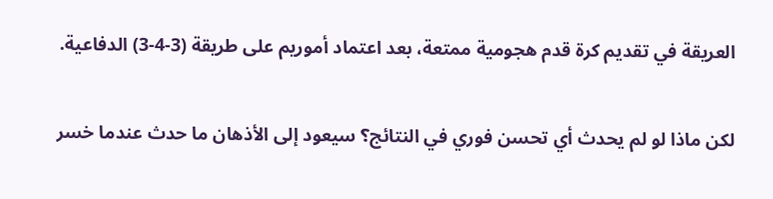العريقة في تقديم كرة قدم هجومية ممتعة، بعد اعتماد أموريم على طريقة (3-4-3) الدفاعية.

لكن ماذا لو لم يحدث أي تحسن فوري في النتائج؟ سيعود إلى الأذهان ما حدث عندما خسر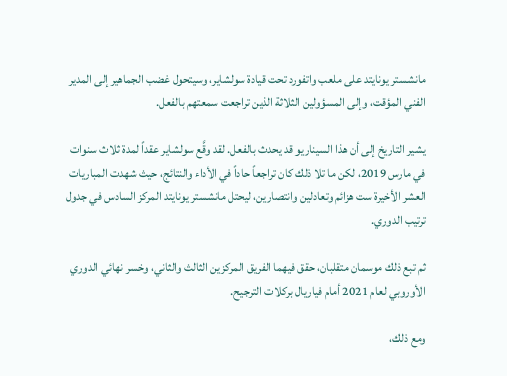مانشستر يونايتد على ملعب واتفورد تحت قيادة سولشاير، وسيتحول غضب الجماهير إلى المدير الفني المؤقت، وإلى المسؤولين الثلاثة الذين تراجعت سمعتهم بالفعل.

يشير التاريخ إلى أن هذا السيناريو قد يحدث بالفعل. لقد وقَّع سولشاير عقداً لمدة ثلاث سنوات في مارس 2019، لكن ما تلا ذلك كان تراجعاً حاداً في الأداء والنتائج، حيث شهدت المباريات العشر الأخيرة ست هزائم وتعادلين وانتصارين، ليحتل مانشستر يونايتد المركز السادس في جدول ترتيب الدوري.

ثم تبع ذلك موسمان متقلبان، حقق فيهما الفريق المركزين الثالث والثاني، وخسر نهائي الدوري الأوروبي لعام 2021 أمام فياريال بركلات الترجيح.

ومع ذلك،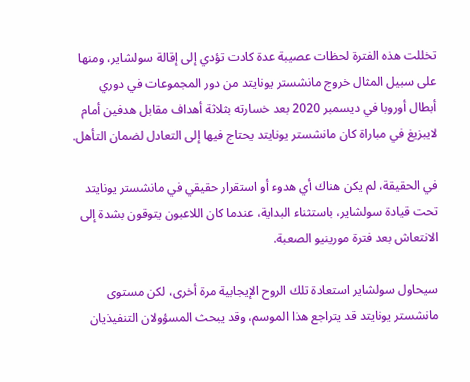تخللت هذه الفترة لحظات عصيبة عدة كادت تؤدي إلى إقالة سولشاير، ومنها على سبيل المثال خروج مانشستر يونايتد من دور المجموعات في دوري أبطال أوروبا في ديسمبر 2020 بعد خسارته بثلاثة أهداف مقابل هدفين أمام لايبزيغ في مباراة كان مانشستر يونايتد يحتاج فيها إلى التعادل لضمان التأهل.

في الحقيقة، لم يكن هناك أي هدوء أو استقرار حقيقي في مانشستر يونايتد تحت قيادة سولشاير، باستثناء البداية، عندما كان اللاعبون يتوقون بشدة إلى الانتعاش بعد فترة مورينيو الصعبة.

سيحاول سولشاير استعادة تلك الروح الإيجابية مرة أخرى، لكن مستوى مانشستر يونايتد قد يتراجع هذا الموسم، وقد يبحث المسؤولان التنفيذيان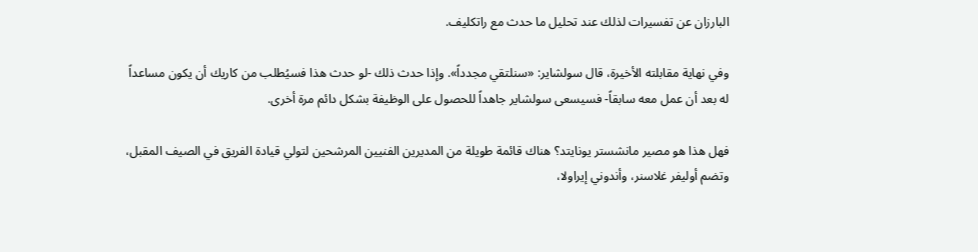البارزان عن تفسيرات لذلك عند تحليل ما حدث مع راتكليف.

وفي نهاية مقابلته الأخيرة، قال سولشاير: «سنلتقي مجدداً». وإذا حدث ذلك -لو حدث هذا فسيُطلب من كاريك أن يكون مساعداً له بعد أن عمل معه سابقاً- فسيسعى سولشاير جاهداً للحصول على الوظيفة بشكل دائم مرة أخرى.

فهل هذا هو مصير مانشستر يونايتد؟ هناك قائمة طويلة من المديرين الفنيين المرشحين لتولي قيادة الفريق في الصيف المقبل، وتضم أوليفر غلاسنر، وأندوني إيراولا،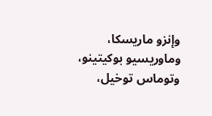وإنزو ماريسكا، وماوريسيو بوكيتينو، وتوماس توخيل،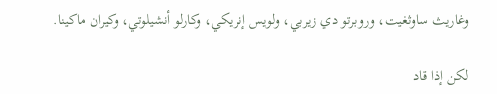وغاريث ساوثغيت، وروبرتو دي زيربي، ولويس إنريكي، وكارلو أنشيلوتي، وكيران ماكينا.

لكن إذا قاد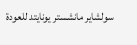سولشاير مانشستر يونايتد للعودة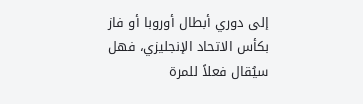إلى دوري أبطال أوروبا أو فاز بكأس الاتحاد الإنجليزي، فهل سيُقال فعلاً للمرة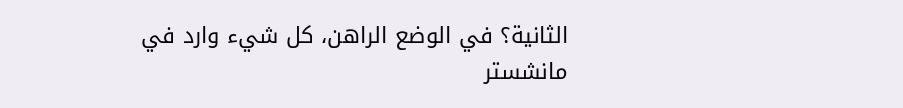الثانية؟ في الوضع الراهن، كل شيء وارد في مانشستر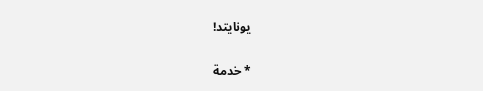يونايتد!

* خدمة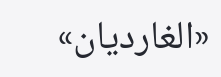«الغارديان»